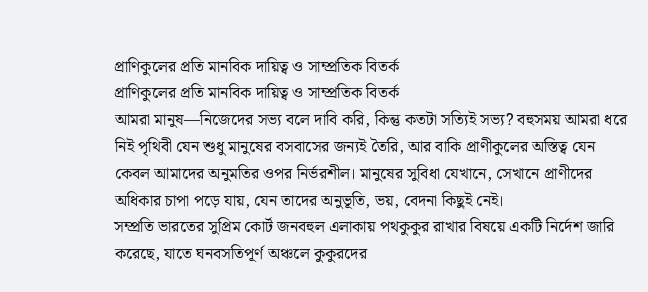প্রাণিকুলের প্রতি মানবিক দায়িত্ব ও সাম্প্রতিক বিতর্ক
প্রাণিকুলের প্রতি মানবিক দায়িত্ব ও সাম্প্রতিক বিতর্ক
আমরা মানুষ—নিজেদের সভ্য বলে দাবি করি, কিন্তু কতটা সত্যিই সভ্য? বহুসময় আমরা ধরে নিই পৃথিবী যেন শুধু মানুষের বসবাসের জন্যই তৈরি, আর বাকি প্রাণীকুলের অস্তিত্ব যেন কেবল আমাদের অনুমতির ওপর নির্ভরশীল। মানুষের সুবিধা যেখানে, সেখানে প্রাণীদের অধিকার চাপা পড়ে যায়, যেন তাদের অনুভূতি, ভয়, বেদনা কিছুই নেই।
সম্প্রতি ভারতের সুপ্রিম কোর্ট জনবহুল এলাকায় পথকুকুর রাখার বিষয়ে একটি নির্দেশ জারি করেছে, যাতে ঘনবসতিপূর্ণ অঞ্চলে কুকুরদের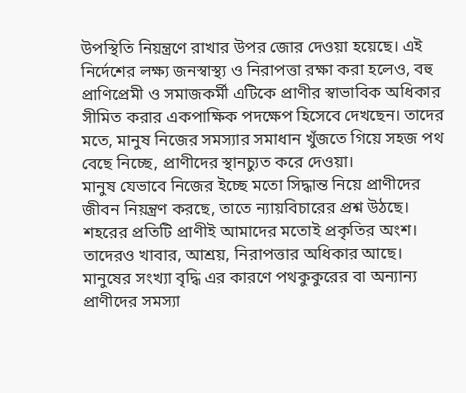উপস্থিতি নিয়ন্ত্রণে রাখার উপর জোর দেওয়া হয়েছে। এই নির্দেশের লক্ষ্য জনস্বাস্থ্য ও নিরাপত্তা রক্ষা করা হলেও, বহু প্রাণিপ্রেমী ও সমাজকর্মী এটিকে প্রাণীর স্বাভাবিক অধিকার সীমিত করার একপাক্ষিক পদক্ষেপ হিসেবে দেখছেন। তাদের মতে, মানুষ নিজের সমস্যার সমাধান খুঁজতে গিয়ে সহজ পথ বেছে নিচ্ছে, প্রাণীদের স্থানচ্যুত করে দেওয়া।
মানুষ যেভাবে নিজের ইচ্ছে মতো সিদ্ধান্ত নিয়ে প্রাণীদের জীবন নিয়ন্ত্রণ করছে, তাতে ন্যায়বিচারের প্রশ্ন উঠছে। শহরের প্রতিটি প্রাণীই আমাদের মতোই প্রকৃতির অংশ। তাদেরও খাবার, আশ্রয়, নিরাপত্তার অধিকার আছে। মানুষের সংখ্যা বৃদ্ধি এর কারণে পথকুকুরের বা অন্যান্য প্রাণীদের সমস্যা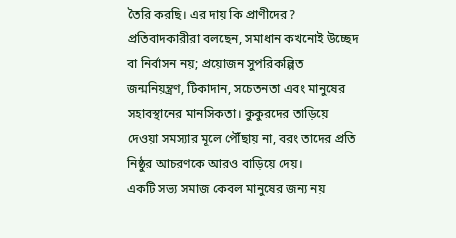তৈরি করছি। এর দায় কি প্রাণীদের?
প্রতিবাদকারীরা বলছেন, সমাধান কখনোই উচ্ছেদ বা নির্বাসন নয়; প্রয়োজন সুপরিকল্পিত জন্মনিয়ন্ত্রণ, টিকাদান, সচেতনতা এবং মানুষের সহাবস্থানের মানসিকতা। কুকুরদের তাড়িয়ে দেওয়া সমস্যার মূলে পৌঁছায় না, বরং তাদের প্রতি নিষ্ঠুর আচরণকে আরও বাড়িয়ে দেয়।
একটি সভ্য সমাজ কেবল মানুষের জন্য নয়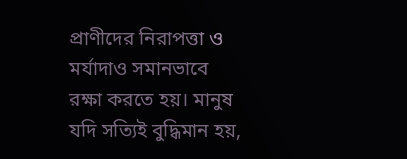প্রাণীদের নিরাপত্তা ও মর্যাদাও সমানভাবে রক্ষা করতে হয়। মানুষ যদি সত্যিই বুদ্ধিমান হয়,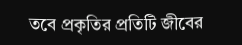তবে প্রকৃতির প্রতিটি জীবের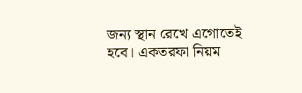জন্য স্থান রেখে এগোতেই হবে। একতরফা নিয়ম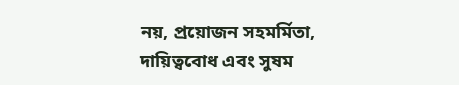নয়, প্রয়োজন সহমর্মিতা, দায়িত্ববোধ এবং সুষম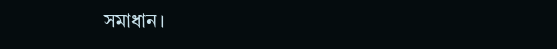সমাধান।